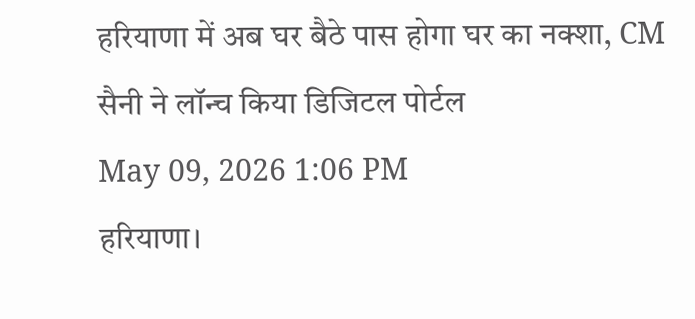हरियाणा में अब घर बैठे पास होगा घर का नक्शा, CM सैनी ने लॉन्च किया डिजिटल पोर्टल
May 09, 2026 1:06 PM
हरियाणा।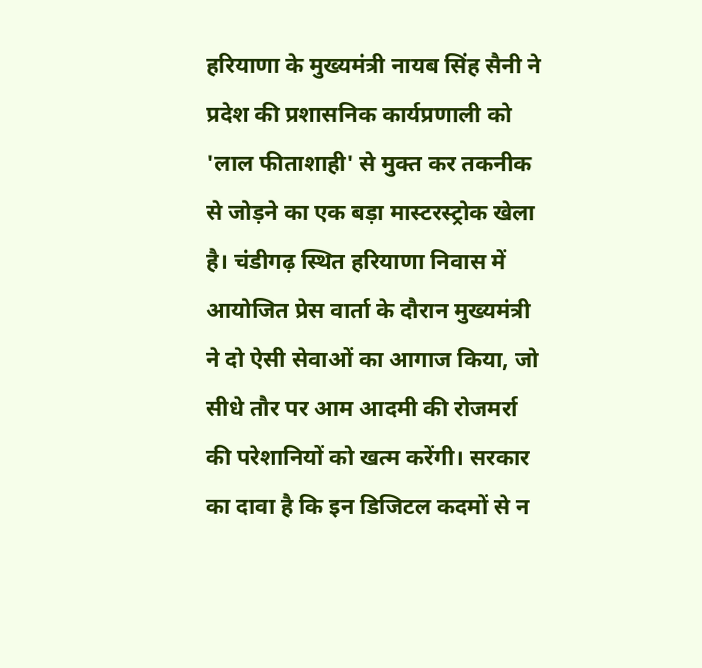हरियाणा के मुख्यमंत्री नायब सिंह सैनी ने प्रदेश की प्रशासनिक कार्यप्रणाली को 'लाल फीताशाही' से मुक्त कर तकनीक से जोड़ने का एक बड़ा मास्टरस्ट्रोक खेला है। चंडीगढ़ स्थित हरियाणा निवास में आयोजित प्रेस वार्ता के दौरान मुख्यमंत्री ने दो ऐसी सेवाओं का आगाज किया, जो सीधे तौर पर आम आदमी की रोजमर्रा की परेशानियों को खत्म करेंगी। सरकार का दावा है कि इन डिजिटल कदमों से न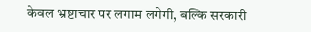केवल भ्रष्टाचार पर लगाम लगेगी, बल्कि सरकारी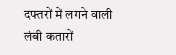दफ्तरों में लगने वाली लंबी कतारों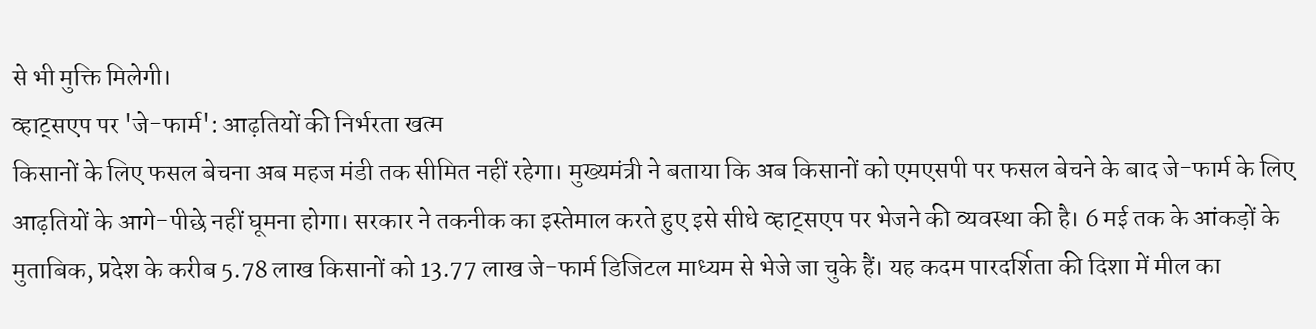से भी मुक्ति मिलेगी।
व्हाट्सएप पर 'जे-फार्म': आढ़तियों की निर्भरता खत्म
किसानों के लिए फसल बेचना अब महज मंडी तक सीमित नहीं रहेगा। मुख्यमंत्री ने बताया कि अब किसानों को एमएसपी पर फसल बेचने के बाद जे-फार्म के लिए आढ़तियों के आगे-पीछे नहीं घूमना होगा। सरकार ने तकनीक का इस्तेमाल करते हुए इसे सीधे व्हाट्सएप पर भेजने की व्यवस्था की है। 6 मई तक के आंकड़ों के मुताबिक, प्रदेश के करीब 5.78 लाख किसानों को 13.77 लाख जे-फार्म डिजिटल माध्यम से भेजे जा चुके हैं। यह कदम पारदर्शिता की दिशा में मील का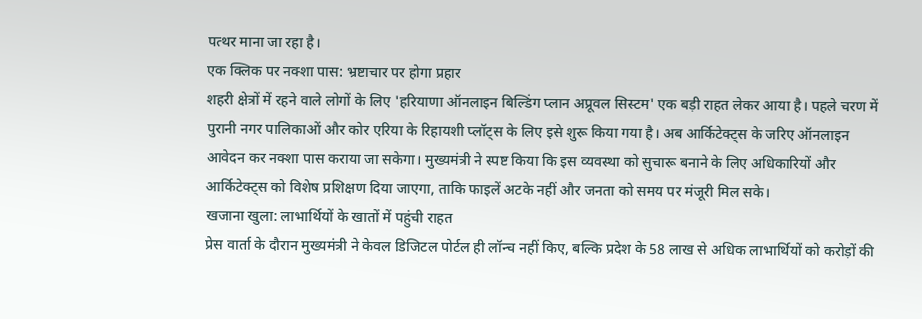पत्थर माना जा रहा है।
एक क्लिक पर नक्शा पास: भ्रष्टाचार पर होगा प्रहार
शहरी क्षेत्रों में रहने वाले लोगों के लिए 'हरियाणा ऑनलाइन बिल्डिंग प्लान अप्रूवल सिस्टम' एक बड़ी राहत लेकर आया है। पहले चरण में पुरानी नगर पालिकाओं और कोर एरिया के रिहायशी प्लॉट्स के लिए इसे शुरू किया गया है। अब आर्किटेक्ट्स के जरिए ऑनलाइन आवेदन कर नक्शा पास कराया जा सकेगा। मुख्यमंत्री ने स्पष्ट किया कि इस व्यवस्था को सुचारू बनाने के लिए अधिकारियों और आर्किटेक्ट्स को विशेष प्रशिक्षण दिया जाएगा, ताकि फाइलें अटके नहीं और जनता को समय पर मंजूरी मिल सके।
खजाना खुला: लाभार्थियों के खातों में पहुंची राहत
प्रेस वार्ता के दौरान मुख्यमंत्री ने केवल डिजिटल पोर्टल ही लॉन्च नहीं किए, बल्कि प्रदेश के 58 लाख से अधिक लाभार्थियों को करोड़ों की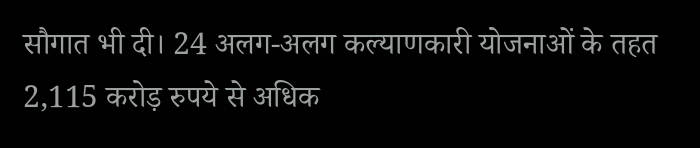सौगात भी दी। 24 अलग-अलग कल्याणकारी योजनाओं के तहत 2,115 करोड़ रुपये से अधिक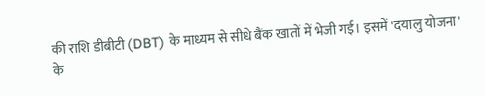की राशि डीबीटी (DBT) के माध्यम से सीधे बैंक खातों में भेजी गई। इसमें 'दयालु योजना' के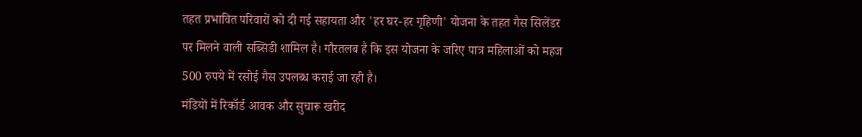तहत प्रभावित परिवारों को दी गई सहायता और 'हर घर-हर गृहिणी' योजना के तहत गैस सिलेंडर पर मिलने वाली सब्सिडी शामिल है। गौरतलब है कि इस योजना के जरिए पात्र महिलाओं को महज 500 रुपये में रसोई गैस उपलब्ध कराई जा रही है।
मंडियों में रिकॉर्ड आवक और सुचारू खरीद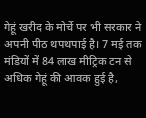गेहूं खरीद के मोर्चे पर भी सरकार ने अपनी पीठ थपथपाई है। 7 मई तक मंडियों में 84 लाख मीट्रिक टन से अधिक गेहूं की आवक हुई है,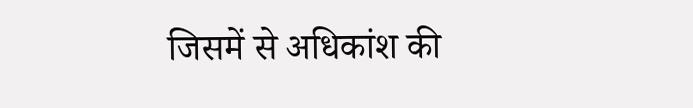जिसमें से अधिकांश की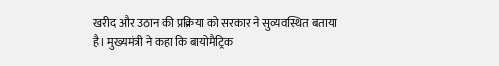खरीद और उठान की प्रक्रिया को सरकार ने सुव्यवस्थित बताया है। मुख्यमंत्री ने कहा कि बायोमैट्रिक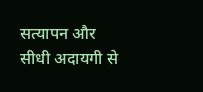सत्यापन और सीधी अदायगी से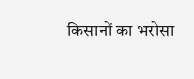किसानों का भरोसा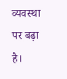व्यवस्था पर बढ़ा है।